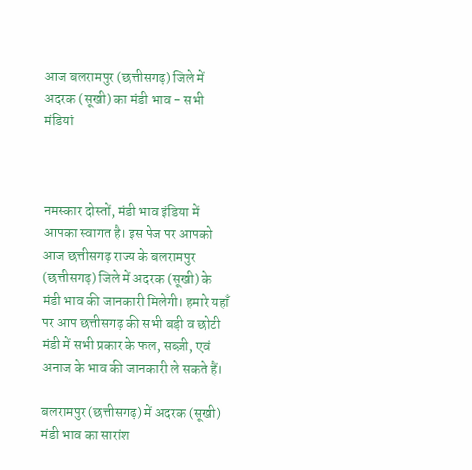आज बलरामपुर (छत्तीसगढ़) जिले में अदरक (सूखी) का मंडी भाव - सभी मंडियां



नमस्कार दोस्तों, मंडी भाव इंडिया में आपका स्वागत है। इस पेज पर आपको आज छत्तीसगढ़ राज्य के बलरामपुर (छत्तीसगढ़) जिले में अदरक (सूखी) के मंडी भाव की जानकारी मिलेगी। हमारे यहाँ पर आप छत्तीसगढ़ की सभी बड़ी व छोटी मंडी में सभी प्रकार के फल, सब्ज़ी, एवं अनाज के भाव की जानकारी ले सकते हैं।

बलरामपुर (छत्तीसगढ़) में अदरक (सूखी) मंडी भाव का सारांश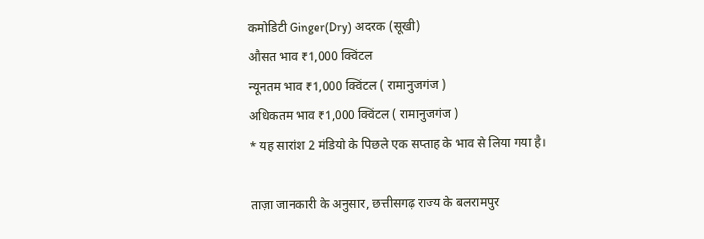कमोडिटी Ginger(Dry) अदरक (सूखी)
औसत भाव ₹1,000 क्विंटल
न्यूनतम भाव ₹1,000 क्विंटल ( रामानुजगंज )
अधिकतम भाव ₹1,000 क्विंटल ( रामानुजगंज )
* यह सारांश 2 मंडियो के पिछले एक सप्ताह के भाव से लिया गया है।

ताज़ा जानकारी के अनुसार, छत्तीसगढ़ राज्य के बलरामपुर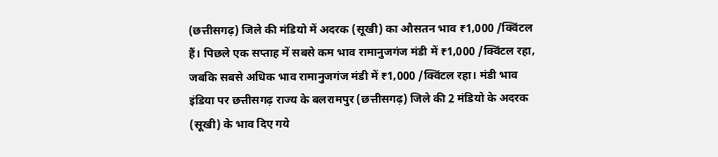(छत्तीसगढ़) जिले की मंडियो में अदरक (सूखी) का औसतन भाव ₹1,000 /क्विंटल हैं। पिछले एक सप्ताह में सबसे कम भाव रामानुजगंज मंडी में ₹1,000 /क्विंटल रहा, जबकि सबसे अधिक भाव रामानुजगंज मंडी में ₹1,000 /क्विंटल रहा। मंडी भाव इंडिया पर छत्तीसगढ़ राज्य के बलरामपुर (छत्तीसगढ़) जिले की 2 मंडियो के अदरक (सूखी) के भाव दिए गये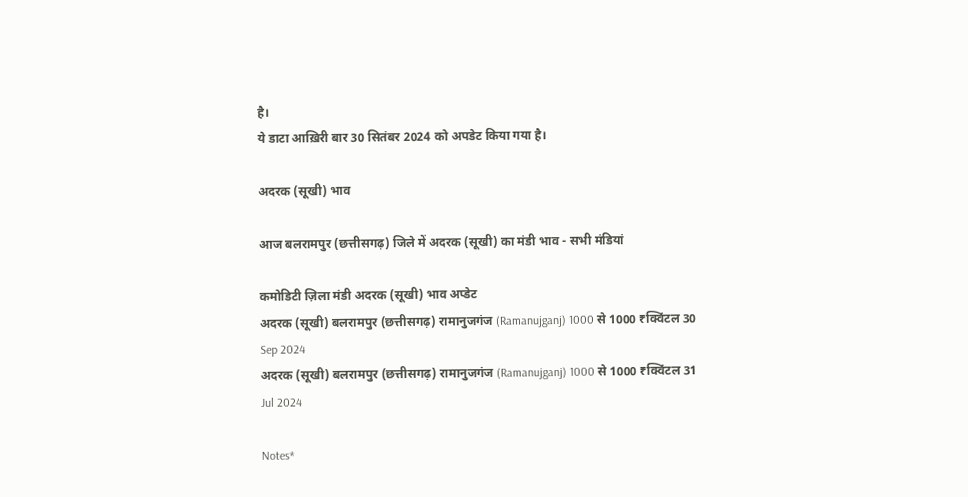है।
ये डाटा आख़िरी बार 30 सितंबर 2024 को अपडेट किया गया है।

अदरक (सूखी) भाव

आज बलरामपुर (छत्तीसगढ़) जिले में अदरक (सूखी) का मंडी भाव - सभी मंडियां

कमोडिटी ज़िला मंडी अदरक (सूखी) भाव अप्डेट
अदरक (सूखी) बलरामपुर (छत्तीसगढ़) रामानुजगंज (Ramanujganj) 1000 से 1000 ₹क्विंटल 30 Sep 2024
अदरक (सूखी) बलरामपुर (छत्तीसगढ़) रामानुजगंज (Ramanujganj) 1000 से 1000 ₹क्विंटल 31 Jul 2024

Notes*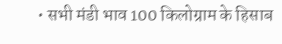• सभी मंडी भाव 100 किलोग्राम के हिसाब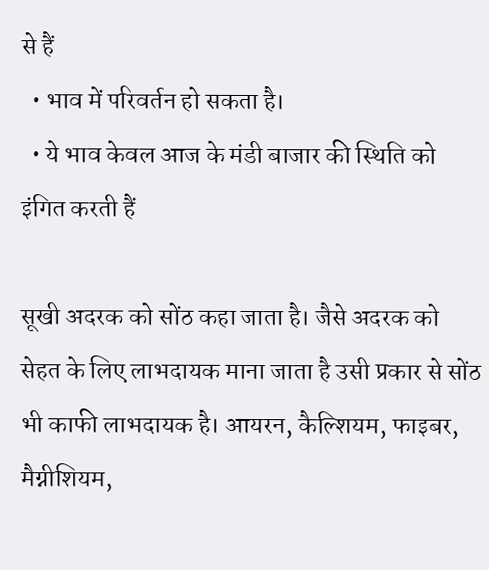से हैं
  • भाव में परिवर्तन हो सकता है।
  • ये भाव केवल आज के मंडी बाजार की स्थिति को इंगित करती हैं

सूखी अदरक को सोंठ कहा जाता है। जैसे अदरक को सेहत के लिए लाभदायक माना जाता है उसी प्रकार से सोंठ भी काफी लाभदायक है। आयरन, कैल्शियम, फाइबर, मैग्नीशियम,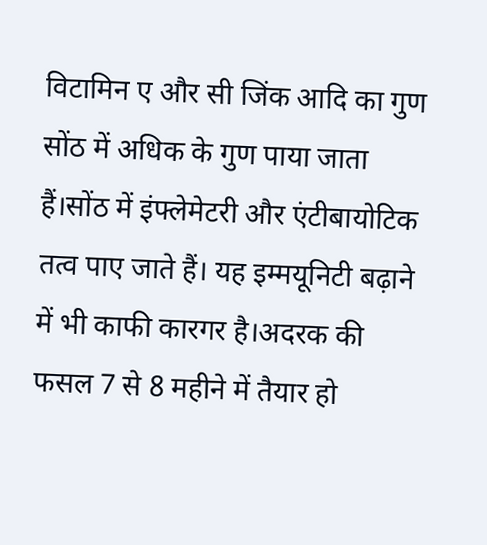विटामिन ए और सी जिंक आदि का गुण सोंठ में अधिक के गुण पाया जाता हैं।सोंठ में इंफ्लेमेटरी और एंटीबायोटिक तत्व पाए जाते हैं। यह इम्मयूनिटी बढ़ाने में भी काफी कारगर है।अदरक की फसल 7 से 8 महीने में तैयार हो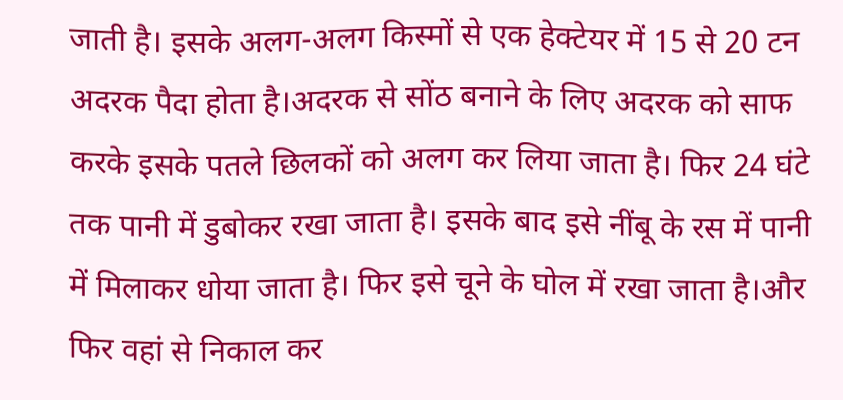जाती है। इसके अलग-अलग किस्मों से एक हेक्टेयर में 15 से 20 टन अदरक पैदा होता है।अदरक से सोंठ बनाने के लिए अदरक को साफ करके इसके पतले छिलकों को अलग कर लिया जाता है। फिर 24 घंटे तक पानी में डुबोकर रखा जाता है। इसके बाद इसे नींबू के रस में पानी में मिलाकर धोया जाता है। फिर इसे चूने के घोल में रखा जाता है।और फिर वहां से निकाल कर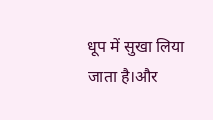धूप में सुखा लिया जाता है।और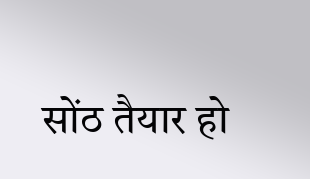सोंठ तैयार हो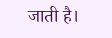जाती है।